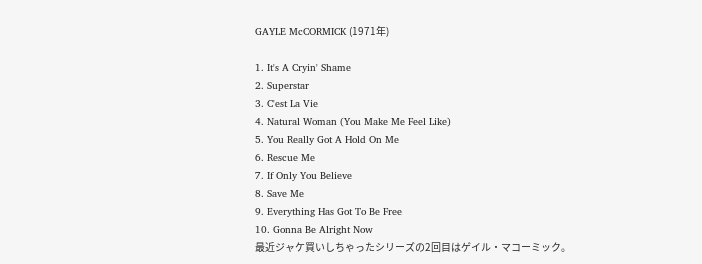GAYLE McCORMICK (1971年)

1. It's A Cryin' Shame
2. Superstar
3. C'est La Vie
4. Natural Woman (You Make Me Feel Like)
5. You Really Got A Hold On Me
6. Rescue Me
7. If Only You Believe
8. Save Me
9. Everything Has Got To Be Free
10. Gonna Be Alright Now
最近ジャケ買いしちゃったシリーズの2回目はゲイル・マコーミック。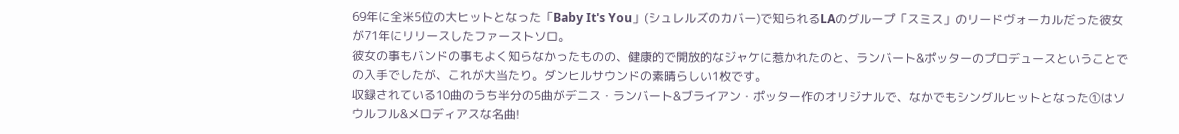69年に全米5位の大ヒットとなった「Baby It's You」(シュレルズのカバー)で知られるLAのグループ「スミス」のリードヴォーカルだった彼女が71年にリリースしたファーストソロ。
彼女の事もバンドの事もよく知らなかったものの、健康的で開放的なジャケに惹かれたのと、ランバート&ポッターのプロデュースということでの入手でしたが、これが大当たり。ダンヒルサウンドの素晴らしい1枚です。
収録されている10曲のうち半分の5曲がデニス・ランバート&ブライアン・ポッター作のオリジナルで、なかでもシングルヒットとなった①はソウルフル&メロディアスな名曲!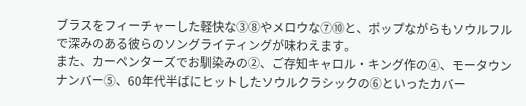ブラスをフィーチャーした軽快な③⑧やメロウな⑦⑩と、ポップながらもソウルフルで深みのある彼らのソングライティングが味わえます。
また、カーペンターズでお馴染みの②、ご存知キャロル・キング作の④、モータウンナンバー⑤、60年代半ばにヒットしたソウルクラシックの⑥といったカバー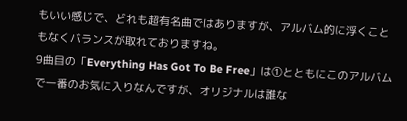もいい感じで、どれも超有名曲ではありますが、アルバム的に浮くこともなくバランスが取れておりますね。
9曲目の「Everything Has Got To Be Free」は①とともにこのアルバムで一番のお気に入りなんですが、オリジナルは誰な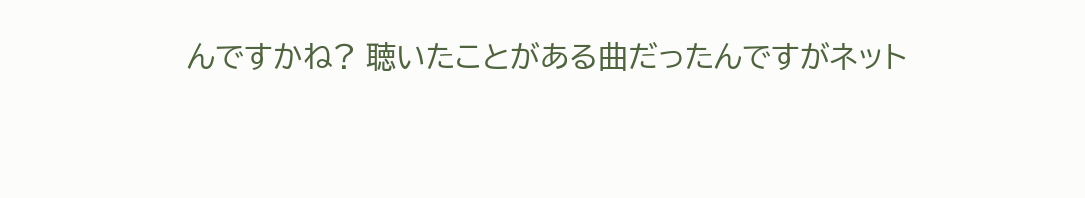んですかね? 聴いたことがある曲だったんですがネット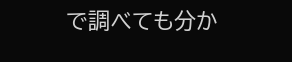で調べても分か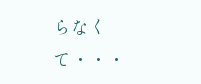らなくて・・・